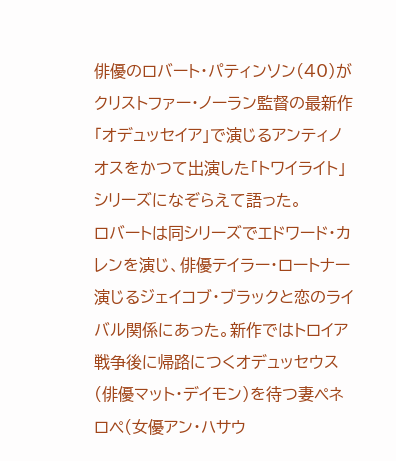俳優のロバート・パティンソン(40)がクリストファー・ノーラン監督の最新作「オデュッセイア」で演じるアンティノオスをかつて出演した「トワイライト」シリーズになぞらえて語った。
ロバートは同シリーズでエドワード・カレンを演じ、俳優テイラー・ロートナー演じるジェイコブ・ブラックと恋のライバル関係にあった。新作ではトロイア戦争後に帰路につくオデュッセウス(俳優マット・デイモン)を待つ妻ペネロペ(女優アン・ハサウ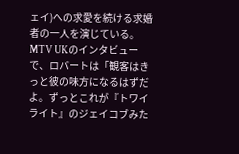ェイ)への求愛を続ける求婚者の一人を演じている。
MTV UKのインタビューで、ロバートは「観客はきっと彼の味方になるはずだよ。ずっとこれが『トワイライト』のジェイコブみた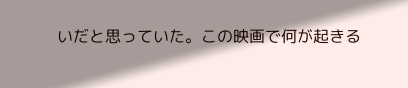いだと思っていた。この映画で何が起きる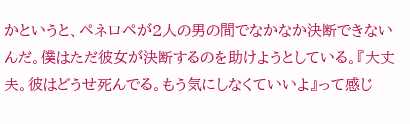かというと、ペネロペが2人の男の間でなかなか決断できないんだ。僕はただ彼女が決断するのを助けようとしている。『大丈夫。彼はどうせ死んでる。もう気にしなくていいよ』って感じ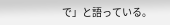で」と語っている。